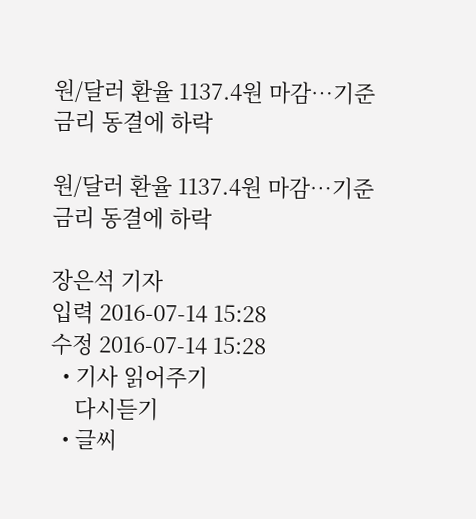원/달러 환율 1137.4원 마감…기준금리 동결에 하락

원/달러 환율 1137.4원 마감…기준금리 동결에 하락

장은석 기자
입력 2016-07-14 15:28
수정 2016-07-14 15:28
  • 기사 읽어주기
    다시듣기
  • 글씨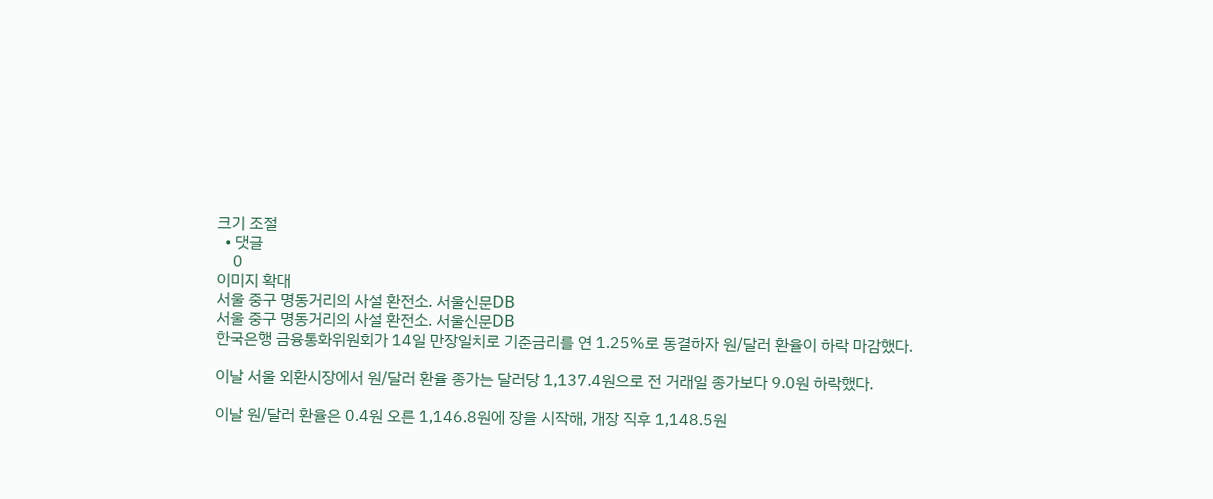크기 조절
  • 댓글
    0
이미지 확대
서울 중구 명동거리의 사설 환전소. 서울신문DB
서울 중구 명동거리의 사설 환전소. 서울신문DB
한국은행 금융통화위원회가 14일 만장일치로 기준금리를 연 1.25%로 동결하자 원/달러 환율이 하락 마감했다.

이날 서울 외환시장에서 원/달러 환율 종가는 달러당 1,137.4원으로 전 거래일 종가보다 9.0원 하락했다.

이날 원/달러 환율은 0.4원 오른 1,146.8원에 장을 시작해, 개장 직후 1,148.5원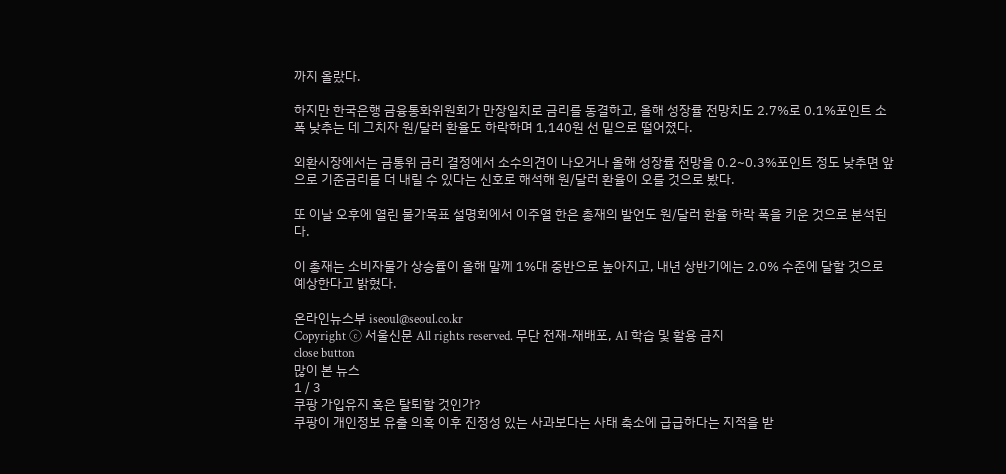까지 올랐다.

하지만 한국은행 금융통화위원회가 만장일치로 금리를 동결하고, 올해 성장률 전망치도 2.7%로 0.1%포인트 소폭 낮추는 데 그치자 원/달러 환율도 하락하며 1,140원 선 밑으로 떨어졌다.

외환시장에서는 금통위 금리 결정에서 소수의견이 나오거나 올해 성장률 전망을 0.2~0.3%포인트 정도 낮추면 앞으로 기준금리를 더 내릴 수 있다는 신호로 해석해 원/달러 환율이 오를 것으로 봤다.

또 이날 오후에 열린 물가목표 설명회에서 이주열 한은 총재의 발언도 원/달러 환율 하락 폭을 키운 것으로 분석된다.

이 총재는 소비자물가 상승률이 올해 말께 1%대 중반으로 높아지고, 내년 상반기에는 2.0% 수준에 달할 것으로 예상한다고 밝혔다.

온라인뉴스부 iseoul@seoul.co.kr
Copyright ⓒ 서울신문 All rights reserved. 무단 전재-재배포, AI 학습 및 활용 금지
close button
많이 본 뉴스
1 / 3
쿠팡 가입유지 혹은 탈퇴할 것인가?
쿠팡이 개인정보 유출 의혹 이후 진정성 있는 사과보다는 사태 축소에 급급하다는 지적을 받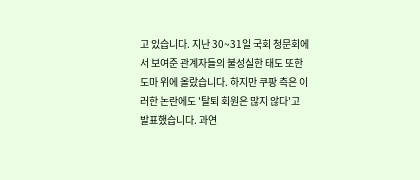고 있습니다. 지난 30~31일 국회 청문회에서 보여준 관계자들의 불성실한 태도 또한 도마 위에 올랐습니다. 하지만 쿠팡 측은 이러한 논란에도 '탈퇴 회원은 많지 않다'고 발표했습니다. 과연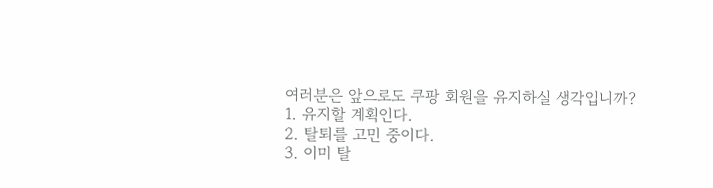여러분은 앞으로도 쿠팡 회원을 유지하실 생각입니까?
1. 유지할 계획인다.
2. 탈퇴를 고민 중이다.
3. 이미 탈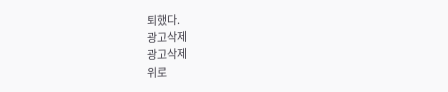퇴했다.
광고삭제
광고삭제
위로